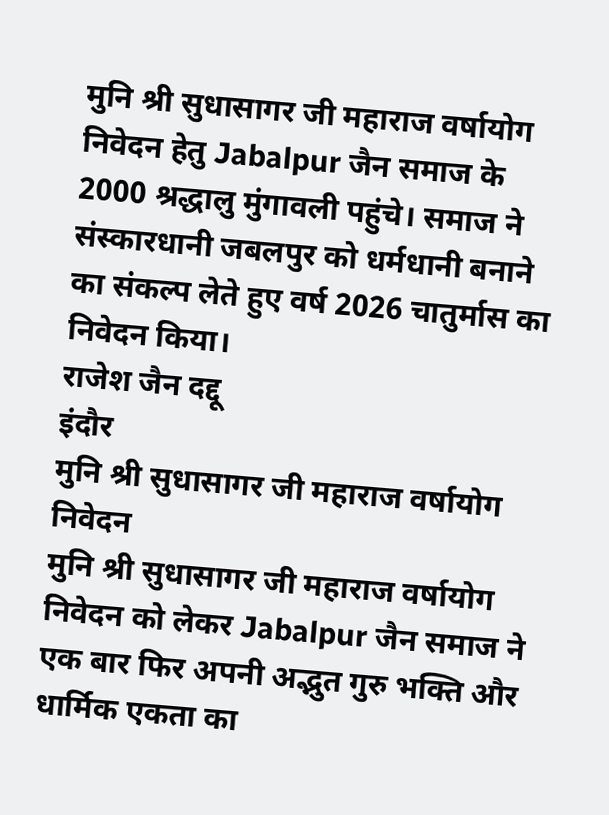मुनि श्री सुधासागर जी महाराज वर्षायोग निवेदन हेतु Jabalpur जैन समाज के 2000 श्रद्धालु मुंगावली पहुंचे। समाज ने संस्कारधानी जबलपुर को धर्मधानी बनाने का संकल्प लेते हुए वर्ष 2026 चातुर्मास का निवेदन किया।
राजेश जैन दद्दू
इंदौर
मुनि श्री सुधासागर जी महाराज वर्षायोग निवेदन
मुनि श्री सुधासागर जी महाराज वर्षायोग निवेदन को लेकर Jabalpur जैन समाज ने एक बार फिर अपनी अद्भुत गुरु भक्ति और धार्मिक एकता का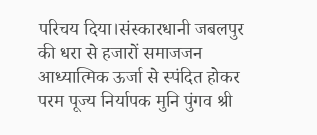परिचय दिया।संस्कारधानी जबलपुर की धरा से हजारों समाजजन आध्यात्मिक ऊर्जा से स्पंदित होकर परम पूज्य निर्यापक मुनि पुंगव श्री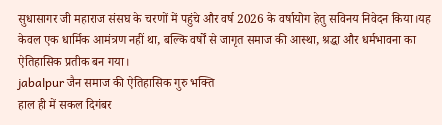सुधासागर जी महाराज संसघ के चरणों में पहुंचे और वर्ष 2026 के वर्षायोग हेतु सविनय निवेदन किया।यह केवल एक धार्मिक आमंत्रण नहीं था, बल्कि वर्षों से जागृत समाज की आस्था, श्रद्धा और धर्मभावना का ऐतिहासिक प्रतीक बन गया।
jabalpur जैन समाज की ऐतिहासिक गुरु भक्ति
हाल ही में सकल दिगंबर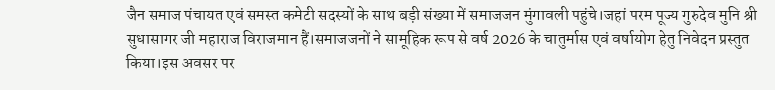जैन समाज पंचायत एवं समस्त कमेटी सदस्यों के साथ बड़ी संख्या में समाजजन मुंगावली पहुंचे।जहां परम पूज्य गुरुदेव मुनि श्री सुधासागर जी महाराज विराजमान हैं।समाजजनों ने सामूहिक रूप से वर्ष 2026 के चातुर्मास एवं वर्षायोग हेतु निवेदन प्रस्तुत किया।इस अवसर पर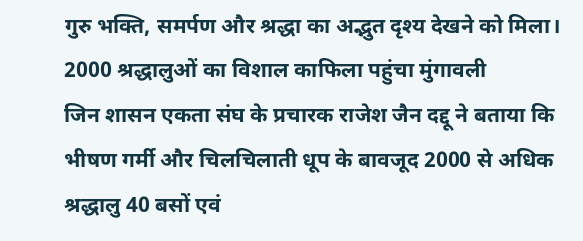गुरु भक्ति, समर्पण और श्रद्धा का अद्भुत दृश्य देखने को मिला।
2000 श्रद्धालुओं का विशाल काफिला पहुंचा मुंगावली
जिन शासन एकता संघ के प्रचारक राजेश जैन दद्दू ने बताया कि भीषण गर्मी और चिलचिलाती धूप के बावजूद 2000 से अधिक श्रद्धालु 40 बसों एवं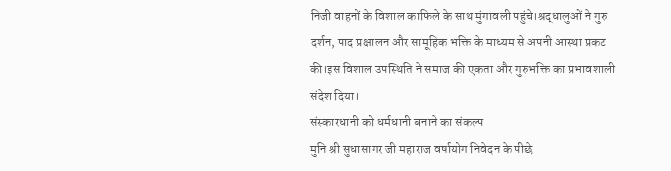निजी वाहनों के विशाल काफिले के साथ मुंगावली पहुंचे।श्रद्धालुओं ने गुरु दर्शन, पाद प्रक्षालन और सामूहिक भक्ति के माध्यम से अपनी आस्था प्रकट की।इस विशाल उपस्थिति ने समाज की एकता और गुरुभक्ति का प्रभावशाली संदेश दिया।
संस्कारधानी को धर्मधानी बनाने का संकल्प
मुनि श्री सुधासागर जी महाराज वर्षायोग निवेदन के पीछे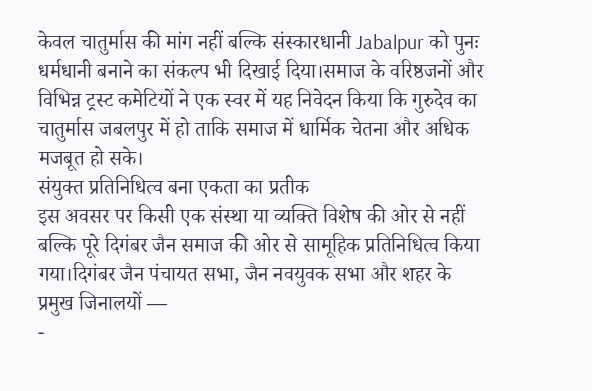केवल चातुर्मास की मांग नहीं बल्कि संस्कारधानी Jabalpur को पुनः धर्मधानी बनाने का संकल्प भी दिखाई दिया।समाज के वरिष्ठजनों और विभिन्न ट्रस्ट कमेटियों ने एक स्वर में यह निवेदन किया कि गुरुदेव का चातुर्मास जबलपुर में हो ताकि समाज में धार्मिक चेतना और अधिक मजबूत हो सके।
संयुक्त प्रतिनिधित्व बना एकता का प्रतीक
इस अवसर पर किसी एक संस्था या व्यक्ति विशेष की ओर से नहीं बल्कि पूरे दिगंबर जैन समाज की ओर से सामूहिक प्रतिनिधित्व किया गया।दिगंबर जैन पंचायत सभा, जैन नवयुवक सभा और शहर के प्रमुख जिनालयों —
-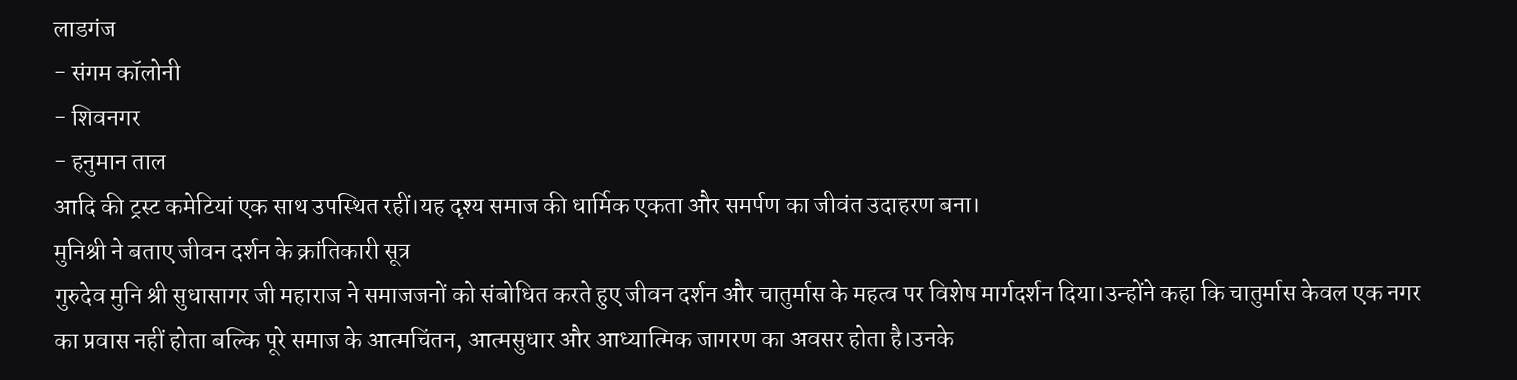लाडगंज
- संगम कॉलोनी
- शिवनगर
- हनुमान ताल
आदि की ट्रस्ट कमेटियां एक साथ उपस्थित रहीं।यह दृश्य समाज की धार्मिक एकता और समर्पण का जीवंत उदाहरण बना।
मुनिश्री ने बताए जीवन दर्शन के क्रांतिकारी सूत्र
गुरुदेव मुनि श्री सुधासागर जी महाराज ने समाजजनों को संबोधित करते हुए जीवन दर्शन और चातुर्मास के महत्व पर विशेष मार्गदर्शन दिया।उन्होंने कहा कि चातुर्मास केवल एक नगर का प्रवास नहीं होता बल्कि पूरे समाज के आत्मचिंतन, आत्मसुधार और आध्यात्मिक जागरण का अवसर होता है।उनके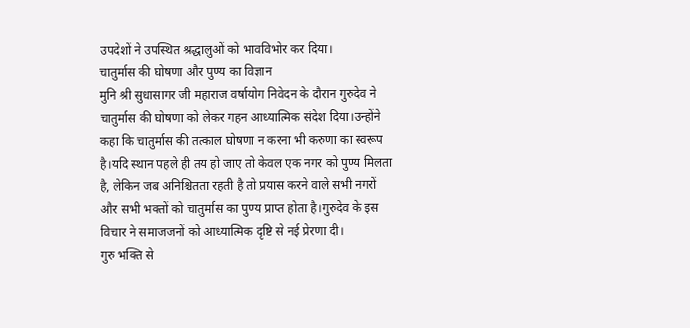उपदेशों ने उपस्थित श्रद्धालुओं को भावविभोर कर दिया।
चातुर्मास की घोषणा और पुण्य का विज्ञान
मुनि श्री सुधासागर जी महाराज वर्षायोग निवेदन के दौरान गुरुदेव ने चातुर्मास की घोषणा को लेकर गहन आध्यात्मिक संदेश दिया।उन्होंने कहा कि चातुर्मास की तत्काल घोषणा न करना भी करुणा का स्वरूप है।यदि स्थान पहले ही तय हो जाए तो केवल एक नगर को पुण्य मिलता है, लेकिन जब अनिश्चितता रहती है तो प्रयास करने वाले सभी नगरों और सभी भक्तों को चातुर्मास का पुण्य प्राप्त होता है।गुरुदेव के इस विचार ने समाजजनों को आध्यात्मिक दृष्टि से नई प्रेरणा दी।
गुरु भक्ति से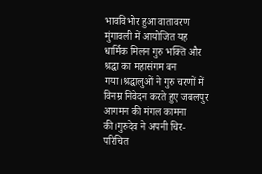भावविभोर हुआ वातावरण
मुंगावली में आयोजित यह धार्मिक मिलन गुरु भक्ति और श्रद्धा का महासंगम बन गया।श्रद्धालुओं ने गुरु चरणों में विनम्र निवेदन करते हुए जबलपुर आगमन की मंगल कामना की।गुरुदेव ने अपनी चिर-परिचित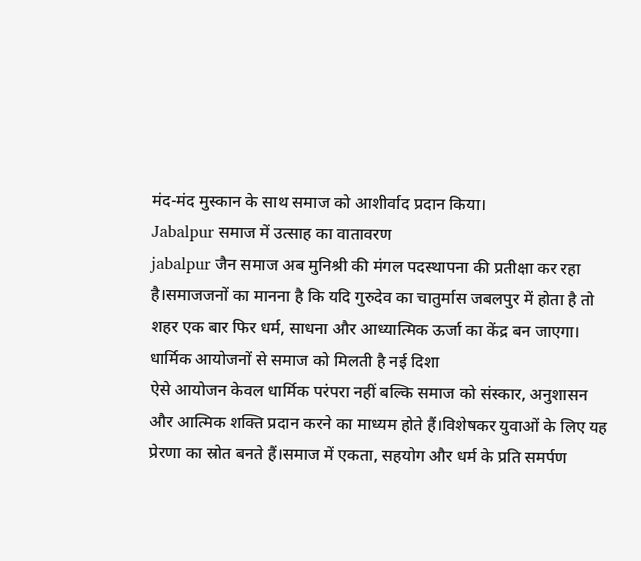मंद-मंद मुस्कान के साथ समाज को आशीर्वाद प्रदान किया।
Jabalpur समाज में उत्साह का वातावरण
jabalpur जैन समाज अब मुनिश्री की मंगल पदस्थापना की प्रतीक्षा कर रहा है।समाजजनों का मानना है कि यदि गुरुदेव का चातुर्मास जबलपुर में होता है तो शहर एक बार फिर धर्म, साधना और आध्यात्मिक ऊर्जा का केंद्र बन जाएगा।
धार्मिक आयोजनों से समाज को मिलती है नई दिशा
ऐसे आयोजन केवल धार्मिक परंपरा नहीं बल्कि समाज को संस्कार, अनुशासन और आत्मिक शक्ति प्रदान करने का माध्यम होते हैं।विशेषकर युवाओं के लिए यह प्रेरणा का स्रोत बनते हैं।समाज में एकता, सहयोग और धर्म के प्रति समर्पण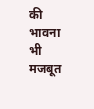की भावना भी मजबूत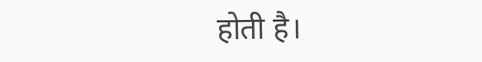होती है।